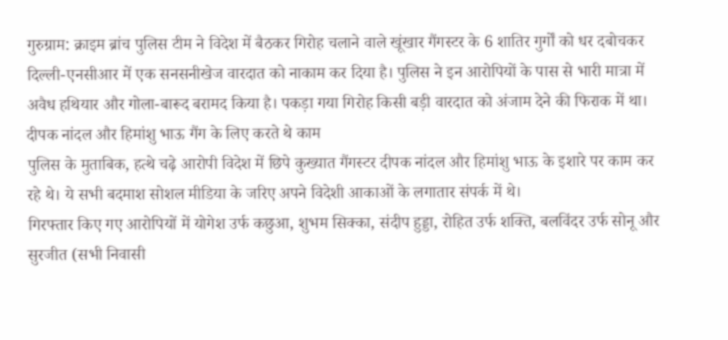गुरुग्राम: क्राइम ब्रांच पुलिस टीम ने विदेश में बैठकर गिरोह चलाने वाले खूंखार गैंगस्टर के 6 शातिर गुर्गों को धर दबोचकर दिल्ली-एनसीआर में एक सनसनीखेज वारदात को नाकाम कर दिया है। पुलिस ने इन आरोपियों के पास से भारी मात्रा में अवैध हथियार और गोला-बारूद बरामद किया है। पकड़ा गया गिरोह किसी बड़ी वारदात को अंजाम देने की फिराक में था।
दीपक नांदल और हिमांशु भाऊ गैंग के लिए करते थे काम
पुलिस के मुताबिक, हत्थे चढ़े आरोपी विदेश में छिपे कुख्यात गैंगस्टर दीपक नांदल और हिमांशु भाऊ के इशारे पर काम कर रहे थे। ये सभी बदमाश सोशल मीडिया के जरिए अपने विदेशी आकाओं के लगातार संपर्क में थे।
गिरफ्तार किए गए आरोपियों में योगेश उर्फ कछुआ, शुभम सिक्का, संदीप हुड्डा, रोहित उर्फ शक्ति, बलविंदर उर्फ सोनू और सुरजीत (सभी निवासी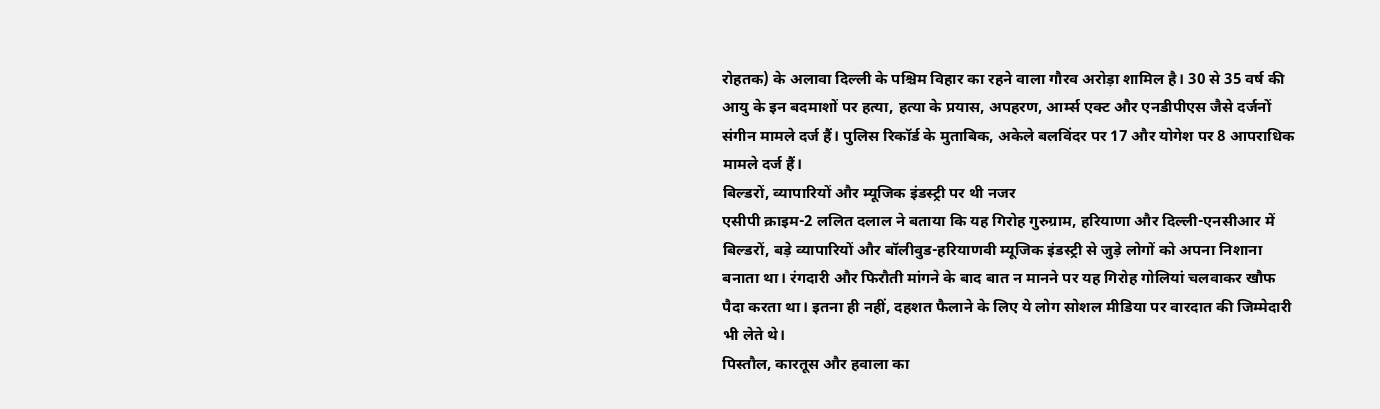रोहतक) के अलावा दिल्ली के पश्चिम विहार का रहने वाला गौरव अरोड़ा शामिल है। 30 से 35 वर्ष की आयु के इन बदमाशों पर हत्या, हत्या के प्रयास, अपहरण, आर्म्स एक्ट और एनडीपीएस जैसे दर्जनों संगीन मामले दर्ज हैं। पुलिस रिकॉर्ड के मुताबिक, अकेले बलविंदर पर 17 और योगेश पर 8 आपराधिक मामले दर्ज हैं।
बिल्डरों, व्यापारियों और म्यूजिक इंडस्ट्री पर थी नजर
एसीपी क्राइम-2 ललित दलाल ने बताया कि यह गिरोह गुरुग्राम, हरियाणा और दिल्ली-एनसीआर में बिल्डरों, बड़े व्यापारियों और बॉलीवुड-हरियाणवी म्यूजिक इंडस्ट्री से जुड़े लोगों को अपना निशाना बनाता था। रंगदारी और फिरौती मांगने के बाद बात न मानने पर यह गिरोह गोलियां चलवाकर खौफ पैदा करता था। इतना ही नहीं, दहशत फैलाने के लिए ये लोग सोशल मीडिया पर वारदात की जिम्मेदारी भी लेते थे।
पिस्तौल, कारतूस और हवाला का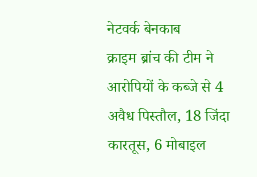नेटवर्क बेनकाब
क्राइम ब्रांच की टीम ने आरोपियों के कब्जे से 4 अवैध पिस्तौल, 18 जिंदा कारतूस, 6 मोबाइल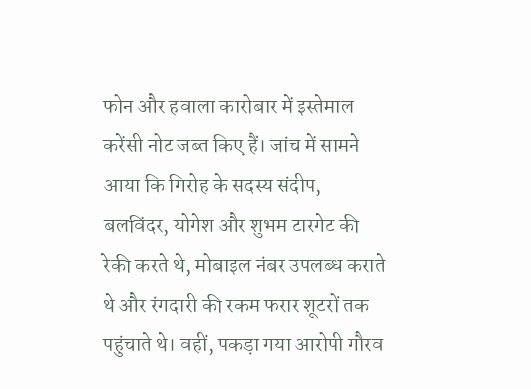फोन और हवाला कारोबार में इस्तेमाल करेंसी नोट जब्त किए हैं। जांच में सामने आया कि गिरोह के सदस्य संदीप, बलविंदर, योगेश और शुभम टारगेट की रेकी करते थे, मोबाइल नंबर उपलब्ध कराते थे और रंगदारी की रकम फरार शूटरों तक पहुंचाते थे। वहीं, पकड़ा गया आरोपी गौरव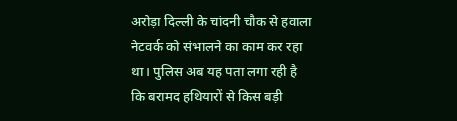अरोड़ा दिल्ली के चांदनी चौक से हवाला नेटवर्क को संभालने का काम कर रहा था। पुलिस अब यह पता लगा रही है कि बरामद हथियारों से किस बड़ी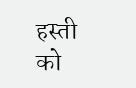हस्ती को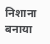निशाना बनाया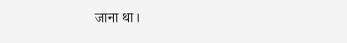जाना था।